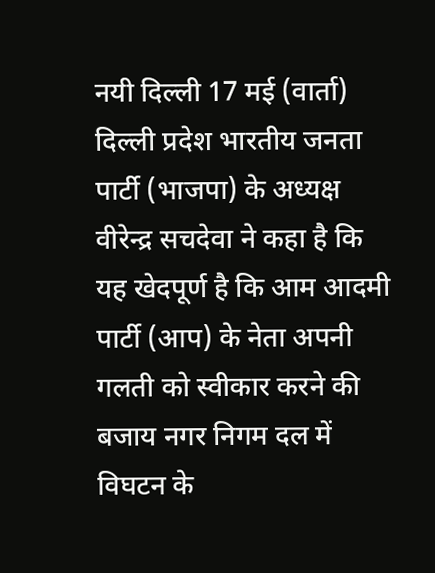नयी दिल्ली 17 मई (वार्ता) दिल्ली प्रदेश भारतीय जनता पार्टी (भाजपा) के अध्यक्ष वीरेन्द्र सचदेवा ने कहा है कि यह खेदपूर्ण है कि आम आदमी पार्टी (आप) के नेता अपनी गलती को स्वीकार करने की बजाय नगर निगम दल में विघटन के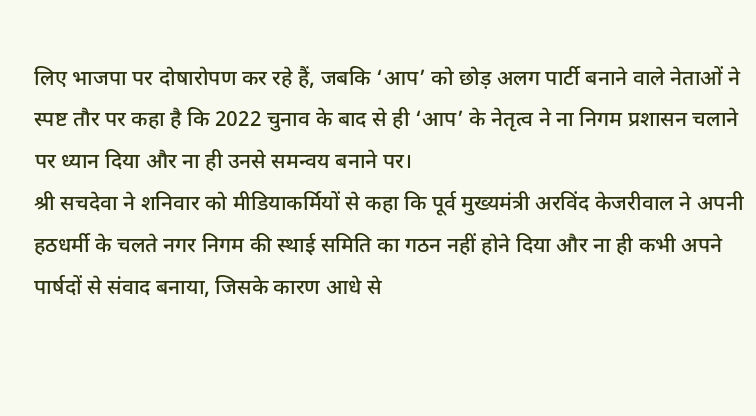लिए भाजपा पर दोषारोपण कर रहे हैं, जबकि ‘आप’ को छोड़ अलग पार्टी बनाने वाले नेताओं ने स्पष्ट तौर पर कहा है कि 2022 चुनाव के बाद से ही ‘आप’ के नेतृत्व ने ना निगम प्रशासन चलाने पर ध्यान दिया और ना ही उनसे समन्वय बनाने पर।
श्री सचदेवा ने शनिवार को मीडियाकर्मियों से कहा कि पूर्व मुख्यमंत्री अरविंद केजरीवाल ने अपनी हठधर्मी के चलते नगर निगम की स्थाई समिति का गठन नहीं होने दिया और ना ही कभी अपने पार्षदों से संवाद बनाया, जिसके कारण आधे से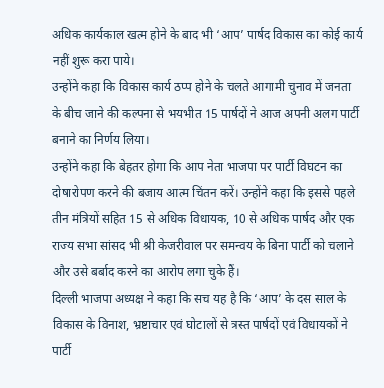अधिक कार्यकाल खत्म होने के बाद भी ‘आप’ पार्षद विकास का कोई कार्य नहीं शुरू करा पाये।
उन्होंने कहा कि विकास कार्य ठप्प होने के चलते आगामी चुनाव में जनता के बीच जाने की कल्पना से भयभीत 15 पार्षदों ने आज अपनी अलग पार्टी बनाने का निर्णय लिया।
उन्होंने कहा कि बेहतर होगा कि आप नेता भाजपा पर पार्टी विघटन का दोषारोपण करने की बजाय आत्म चिंतन करें। उन्होंने कहा कि इससे पहले तीन मंत्रियों सहित 15 से अधिक विधायक, 10 से अधिक पार्षद और एक राज्य सभा सांसद भी श्री केजरीवाल पर समन्वय के बिना पार्टी को चलाने और उसे बर्बाद करने का आरोप लगा चुके हैं।
दिल्ली भाजपा अध्यक्ष ने कहा कि सच यह है कि ‘आप’ के दस साल के विकास के विनाश, भ्रष्टाचार एवं घोटालों से त्रस्त पार्षदों एवं विधायकों ने पार्टी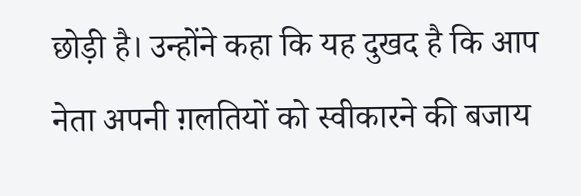छोड़ी है। उन्होंने कहा कि यह दुखद है कि आप नेता अपनी ग़लतियों को स्वीकारने की बजाय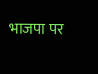भाजपा पर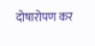दोषारोपण कर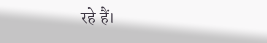रहे हैं।